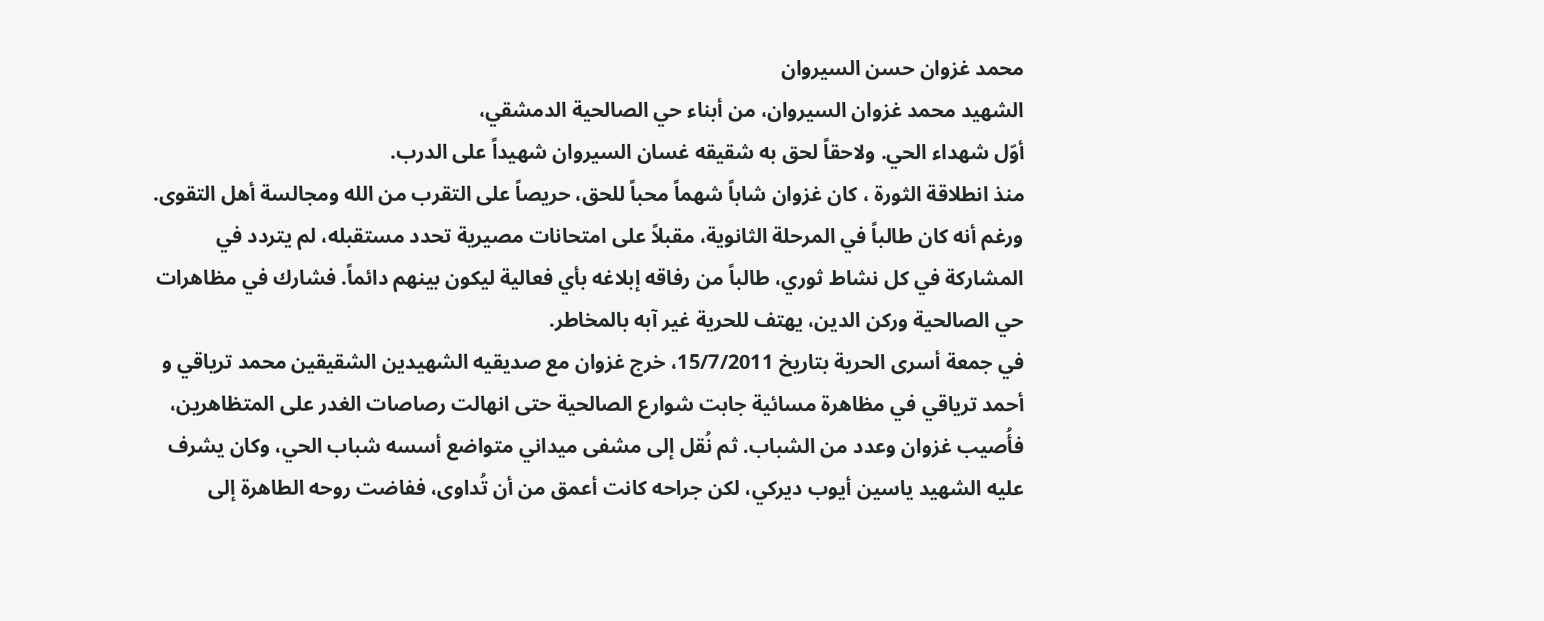محمد غزوان حسن السيروان
الشهيد محمد غزوان السيروان، من أبناء حي الصالحية الدمشقي،
أوّل شهداء الحي. ولاحقاً لحق به شقيقه غسان السيروان شهيداً على الدرب.
منذ انطلاقة الثورة ، كان غزوان شاباً شهماً محباً للحق، حريصاً على التقرب من الله ومجالسة أهل التقوى. ورغم أنه كان طالباً في المرحلة الثانوية، مقبلاً على امتحانات مصيرية تحدد مستقبله، لم يتردد في المشاركة في كل نشاط ثوري، طالباً من رفاقه إبلاغه بأي فعالية ليكون بينهم دائماً. فشارك في مظاهرات حي الصالحية وركن الدين، يهتف للحرية غير آبه بالمخاطر.
في جمعة أسرى الحرية بتاريخ 15/7/2011، خرج غزوان مع صديقيه الشهيدين الشقيقين محمد ترياقي و أحمد ترياقي في مظاهرة مسائية جابت شوارع الصالحية حتى انهالت رصاصات الغدر على المتظاهرين، فأُصيب غزوان وعدد من الشباب. ثم نُقل إلى مشفى ميداني متواضع أسسه شباب الحي، وكان يشرف عليه الشهيد ياسين أيوب ديركي، لكن جراحه كانت أعمق من أن تُداوى، ففاضت روحه الطاهرة إلى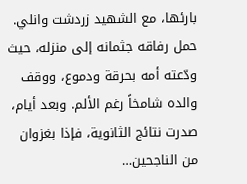بارئها، مع الشهيد زردشت وانلي.
حمل رفاقه جثمانه إلى منزله، حيث ودّعته أمه بحرقة ودموع، ووقف والده شامخاً رغم الألم. وبعد أيام، صدرت نتائج الثانوية، فإذا بغزوان من الناجحين…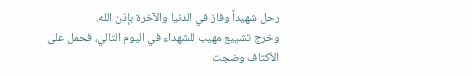رحل شهيداً وفاز في الدنيا والآخرة بإذن الله.
وخرج تشييع مهيب للشهداء في اليوم التالي، فحمل على الأكتاف وضجت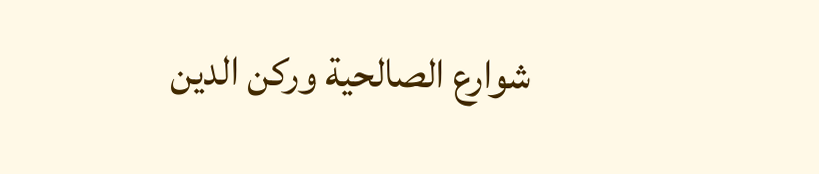شوارع الصالحية وركن الدين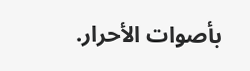بأصوات الأحرار.